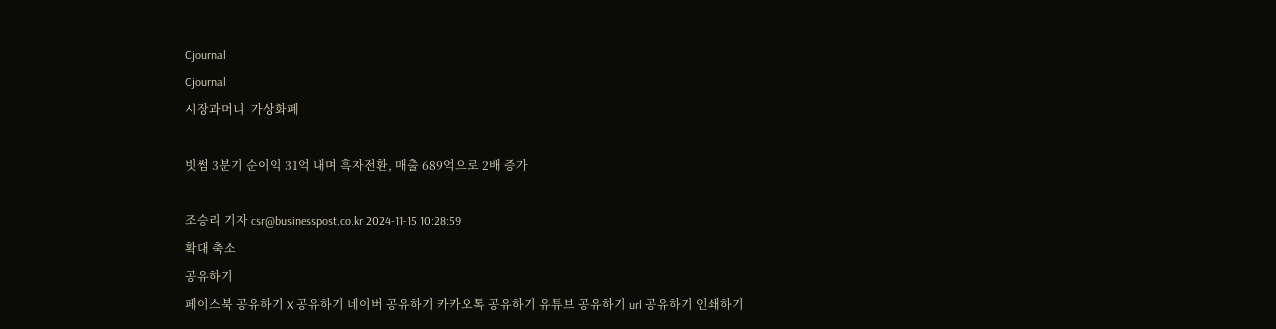Cjournal
Cjournal
시장과머니  가상화폐

빗썸 3분기 순이익 31억 내며 흑자전환, 매출 689억으로 2배 증가

조승리 기자 csr@businesspost.co.kr 2024-11-15 10:28:59
확대 축소
공유하기
페이스북 공유하기 X 공유하기 네이버 공유하기 카카오톡 공유하기 유튜브 공유하기 url 공유하기 인쇄하기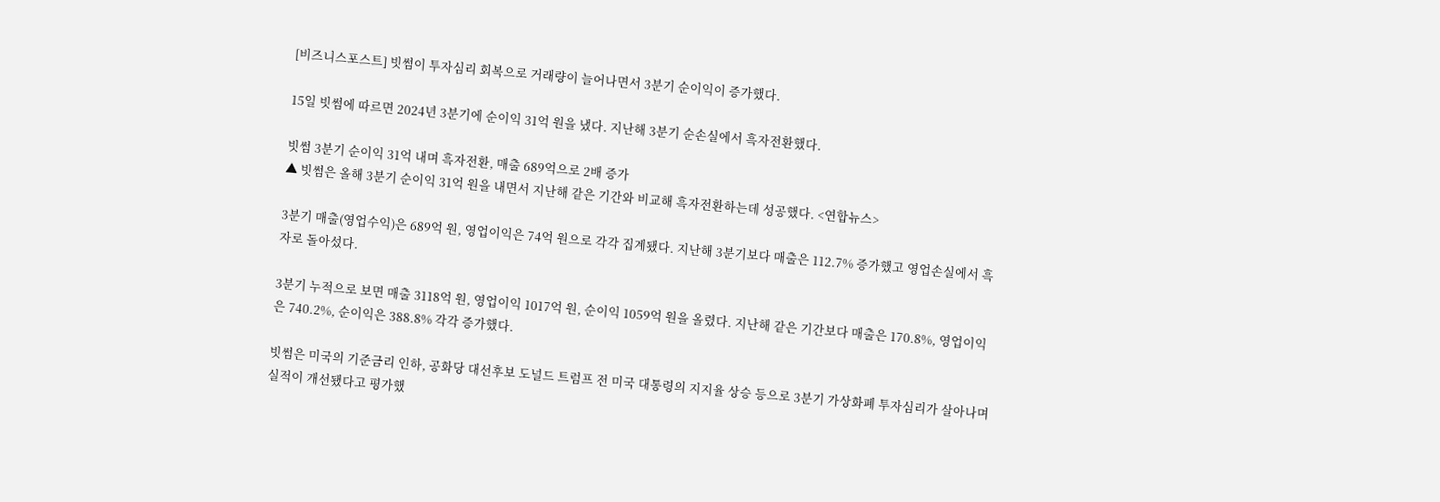[비즈니스포스트] 빗썸이 투자심리 회복으로 거래량이 늘어나면서 3분기 순이익이 증가했다.

15일 빗썸에 따르면 2024년 3분기에 순이익 31억 원을 냈다. 지난해 3분기 순손실에서 흑자전환했다.

빗썸 3분기 순이익 31억 내며 흑자전환, 매출 689억으로 2배 증가
▲ 빗썸은 올해 3분기 순이익 31억 원을 내면서 지난해 같은 기간와 비교해 흑자전환하는데 성공했다. <연합뉴스>

3분기 매출(영업수익)은 689억 원, 영업이익은 74억 원으로 각각 집계됐다. 지난해 3분기보다 매출은 112.7% 증가했고 영업손실에서 흑자로 돌아섰다.

3분기 누적으로 보면 매출 3118억 원, 영업이익 1017억 원, 순이익 1059억 원을 올렸다. 지난해 같은 기간보다 매출은 170.8%, 영업이익은 740.2%, 순이익은 388.8% 각각 증가했다.

빗썸은 미국의 기준금리 인하, 공화당 대선후보 도널드 트럼프 전 미국 대통령의 지지율 상승 등으로 3분기 가상화폐 투자심리가 살아나며 실적이 개선됐다고 평가했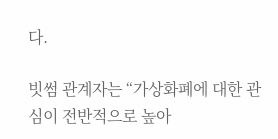다.

빗썸 관계자는 “가상화폐에 대한 관심이 전반적으로 높아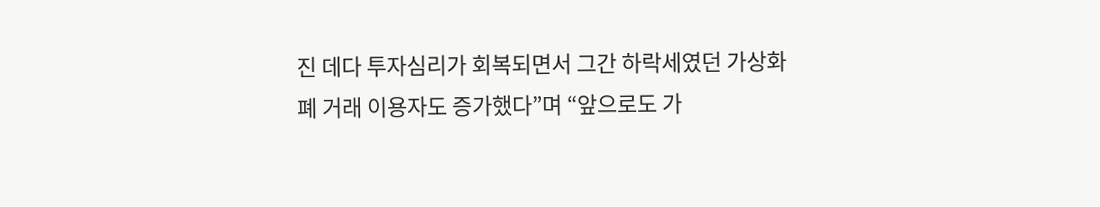진 데다 투자심리가 회복되면서 그간 하락세였던 가상화폐 거래 이용자도 증가했다”며 “앞으로도 가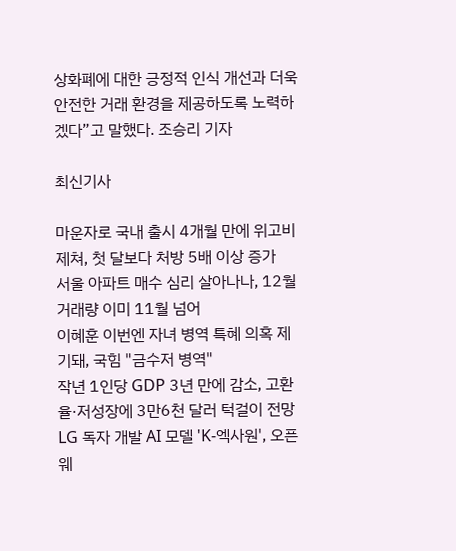상화폐에 대한 긍정적 인식 개선과 더욱 안전한 거래 환경을 제공하도록 노력하겠다”고 말했다. 조승리 기자

최신기사

마운자로 국내 출시 4개월 만에 위고비 제쳐, 첫 달보다 처방 5배 이상 증가
서울 아파트 매수 심리 살아나나, 12월 거래량 이미 11월 넘어
이혜훈 이번엔 자녀 병역 특혜 의혹 제기돼, 국힘 "금수저 병역"
작년 1인당 GDP 3년 만에 감소, 고환율·저성장에 3만6천 달러 턱걸이 전망
LG 독자 개발 AI 모델 'K-엑사원', 오픈 웨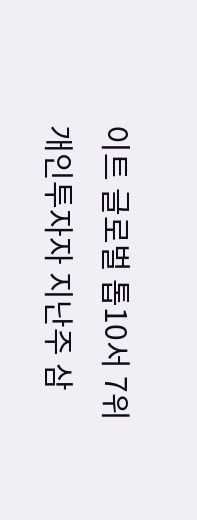이트 글로벌 톱10서 7위
개인투자자 지난주 삼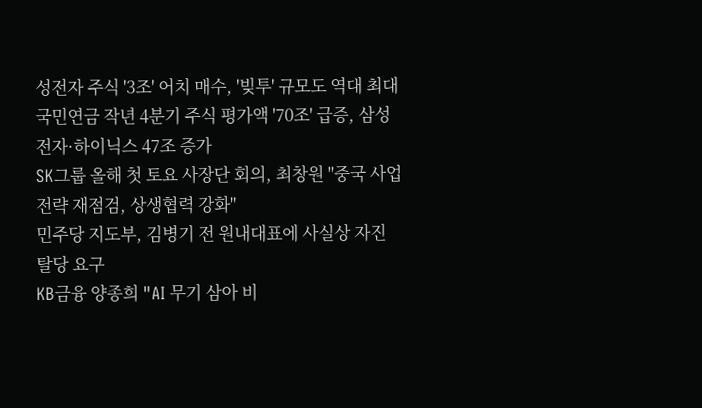성전자 주식 '3조' 어치 매수, '빚투' 규모도 역대 최대
국민연금 작년 4분기 주식 평가액 '70조' 급증, 삼성전자·하이닉스 47조 증가
SK그룹 올해 첫 토요 사장단 회의, 최창원 "중국 사업전략 재점검, 상생협력 강화"
민주당 지도부, 김병기 전 원내대표에 사실상 자진 탈당 요구
KB금융 양종희 "AI 무기 삼아 비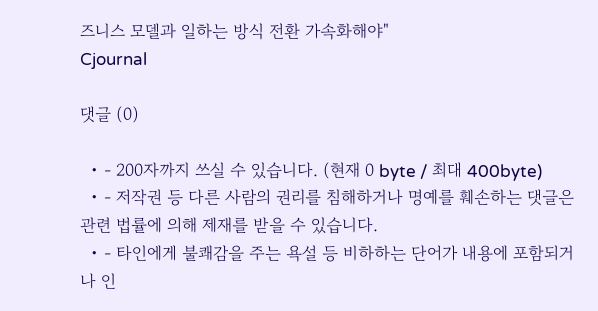즈니스 모델과 일하는 방식 전환 가속화해야"
Cjournal

댓글 (0)

  • - 200자까지 쓰실 수 있습니다. (현재 0 byte / 최대 400byte)
  • - 저작권 등 다른 사람의 권리를 침해하거나 명예를 훼손하는 댓글은 관련 법률에 의해 제재를 받을 수 있습니다.
  • - 타인에게 불쾌감을 주는 욕설 등 비하하는 단어가 내용에 포함되거나 인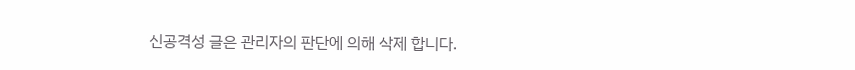신공격성 글은 관리자의 판단에 의해 삭제 합니다.